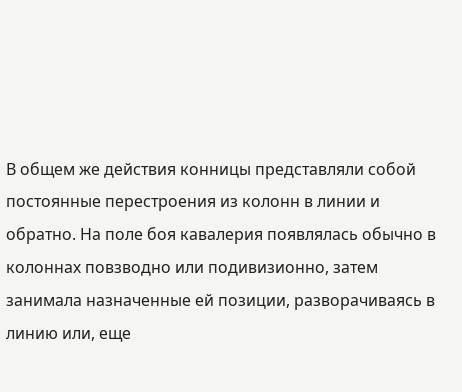В общем же действия конницы представляли собой постоянные перестроения из колонн в линии и обратно. На поле боя кавалерия появлялась обычно в колоннах повзводно или подивизионно, затем занимала назначенные ей позиции, разворачиваясь в линию или, еще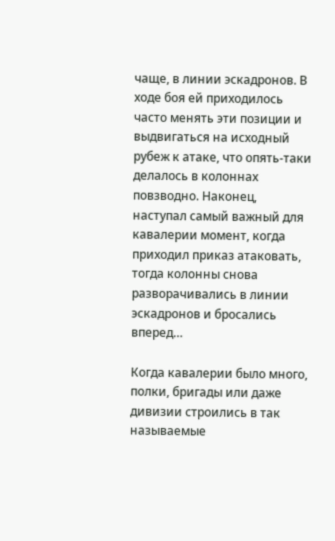чаще, в линии эскадронов. В ходе боя ей приходилось часто менять эти позиции и выдвигаться на исходный рубеж к атаке, что опять-таки делалось в колоннах повзводно. Наконец, наступал самый важный для кавалерии момент, когда приходил приказ атаковать, тогда колонны снова разворачивались в линии эскадронов и бросались вперед…

Когда кавалерии было много, полки, бригады или даже дивизии строились в так называемые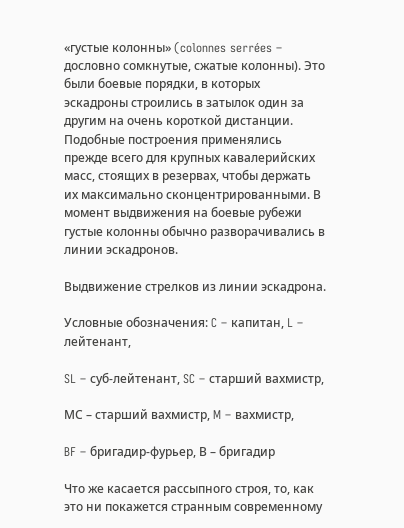«густые колонны» (colonnes serrées – дословно сомкнутые, сжатые колонны). Это были боевые порядки, в которых эскадроны строились в затылок один за другим на очень короткой дистанции. Подобные построения применялись прежде всего для крупных кавалерийских масс, стоящих в резервах, чтобы держать их максимально сконцентрированными. В момент выдвижения на боевые рубежи густые колонны обычно разворачивались в линии эскадронов.

Выдвижение стрелков из линии эскадрона.

Условные обозначения: C – капитан, L – лейтенант,

SL – суб-лейтенант, SC – старший вахмистр,

МС – старший вахмистр, M – вахмистр,

BF – бригадир-фурьер, В – бригадир

Что же касается рассыпного строя, то, как это ни покажется странным современному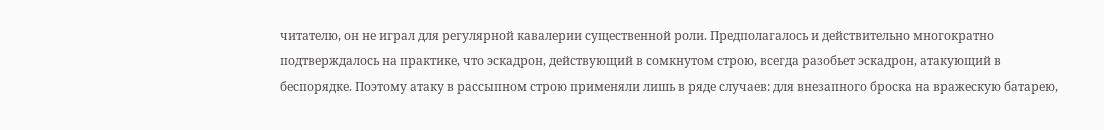читателю, он не играл для регулярной кавалерии существенной роли. Предполагалось и действительно многократно подтверждалось на практике, что эскадрон, действующий в сомкнутом строю, всегда разобьет эскадрон, атакующий в беспорядке. Поэтому атаку в рассыпном строю применяли лишь в ряде случаев: для внезапного броска на вражескую батарею,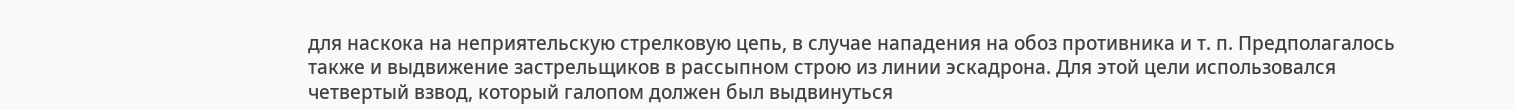для наскока на неприятельскую стрелковую цепь, в случае нападения на обоз противника и т. п. Предполагалось также и выдвижение застрельщиков в рассыпном строю из линии эскадрона. Для этой цели использовался четвертый взвод, который галопом должен был выдвинуться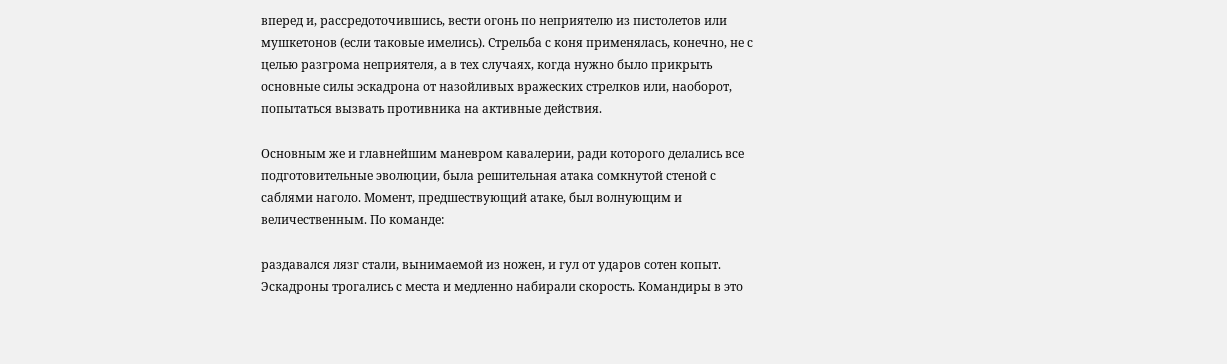вперед и, рассредоточившись, вести огонь по неприятелю из пистолетов или мушкетонов (если таковые имелись). Стрельба с коня применялась, конечно, не с целью разгрома неприятеля, а в тех случаях, когда нужно было прикрыть основные силы эскадрона от назойливых вражеских стрелков или, наоборот, попытаться вызвать противника на активные действия.

Основным же и главнейшим маневром кавалерии, ради которого делались все подготовительные эволюции, была решительная атака сомкнутой стеной с саблями наголо. Момент, предшествующий атаке, был волнующим и величественным. По команде:

раздавался лязг стали, вынимаемой из ножен, и гул от ударов сотен копыт. Эскадроны трогались с места и медленно набирали скорость. Командиры в это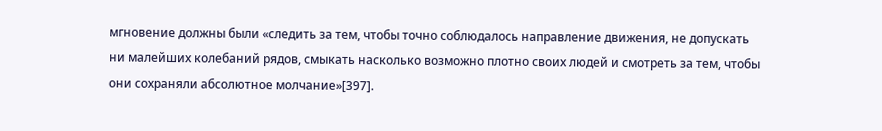мгновение должны были «следить за тем, чтобы точно соблюдалось направление движения, не допускать ни малейших колебаний рядов, смыкать насколько возможно плотно своих людей и смотреть за тем, чтобы они сохраняли абсолютное молчание»[397].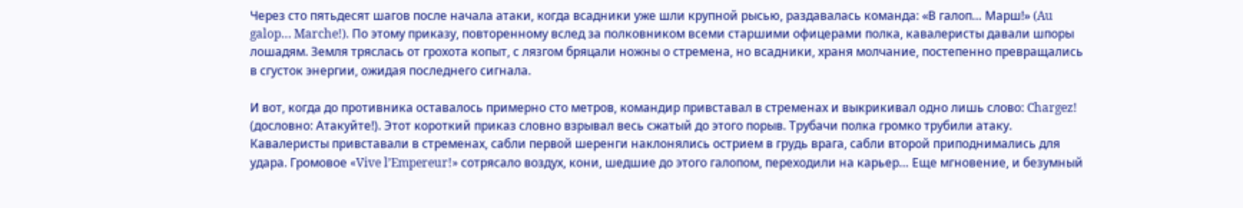Через сто пятьдесят шагов после начала атаки, когда всадники уже шли крупной рысью, раздавалась команда: «В галоп… Марш!» (Au galop… Marche!). По этому приказу, повторенному вслед за полковником всеми старшими офицерами полка, кавалеристы давали шпоры лошадям. Земля тряслась от грохота копыт, с лязгом бряцали ножны о стремена, но всадники, храня молчание, постепенно превращались в сгусток энергии, ожидая последнего сигнала.

И вот, когда до противника оставалось примерно сто метров, командир привставал в стременах и выкрикивал одно лишь слово: Chargez! (дословно: Атакуйте!). Этот короткий приказ словно взрывал весь сжатый до этого порыв. Трубачи полка громко трубили атаку. Кавалеристы привставали в стременах, сабли первой шеренги наклонялись острием в грудь врага, сабли второй приподнимались для удара. Громовое «Vive l’Empereur!» сотрясало воздух, кони, шедшие до этого галопом, переходили на карьер… Еще мгновение, и безумный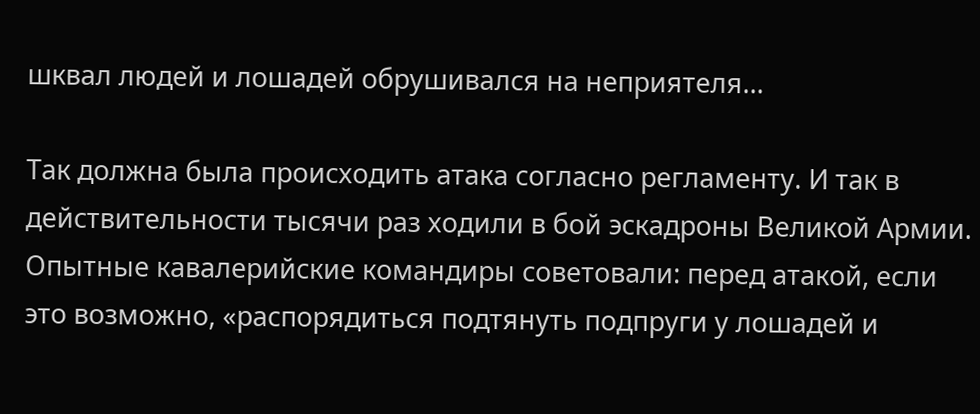шквал людей и лошадей обрушивался на неприятеля…

Так должна была происходить атака согласно регламенту. И так в действительности тысячи раз ходили в бой эскадроны Великой Армии. Опытные кавалерийские командиры советовали: перед атакой, если это возможно, «распорядиться подтянуть подпруги у лошадей и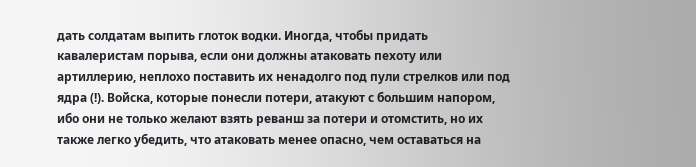дать солдатам выпить глоток водки. Иногда, чтобы придать кавалеристам порыва, если они должны атаковать пехоту или артиллерию, неплохо поставить их ненадолго под пули стрелков или под ядра (!). Войска, которые понесли потери, атакуют с большим напором, ибо они не только желают взять реванш за потери и отомстить, но их также легко убедить, что атаковать менее опасно, чем оставаться на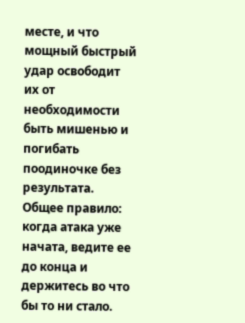месте, и что мощный быстрый удар освободит их от необходимости быть мишенью и погибать поодиночке без результата. Общее правило: когда атака уже начата, ведите ее до конца и держитесь во что бы то ни стало.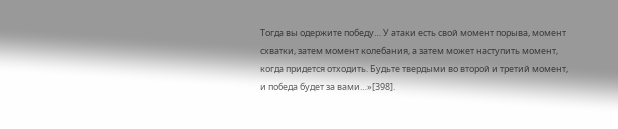Тогда вы одержите победу… У атаки есть свой момент порыва, момент схватки, затем момент колебания, а затем может наступить момент, когда придется отходить. Будьте твердыми во второй и третий момент, и победа будет за вами…»[398].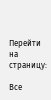Перейти на страницу:

Все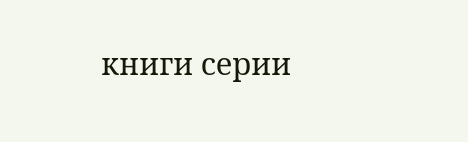книги серии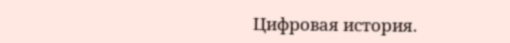Цифровая история.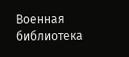Военная библиотека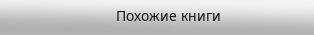Похожие книги